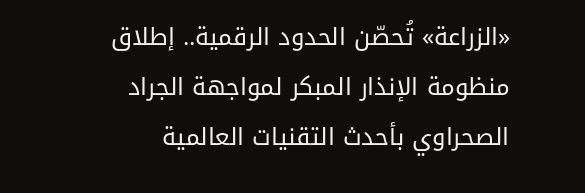«الزراعة» تُحصّن الحدود الرقمية.. إطلاق منظومة الإنذار المبكر لمواجهة الجراد الصحراوي بأحدث التقنيات العالمية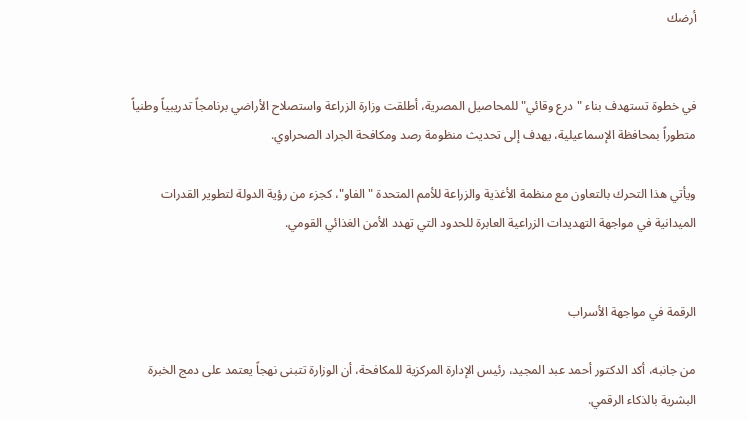أرضك


في خطوة تستهدف بناء "درع وقائي" للمحاصيل المصرية، أطلقت وزارة الزراعة واستصلاح الأراضي برنامجاً تدريبياً وطنياً متطوراً بمحافظة الإسماعيلية، يهدف إلى تحديث منظومة رصد ومكافحة الجراد الصحراوي.

ويأتي هذا التحرك بالتعاون مع منظمة الأغذية والزراعة للأمم المتحدة "الفاو"، كجزء من رؤية الدولة لتطوير القدرات الميدانية في مواجهة التهديدات الزراعية العابرة للحدود التي تهدد الأمن الغذائي القومي.


الرقمة في مواجهة الأسراب

من جانبه، أكد الدكتور أحمد عبد المجيد، رئيس الإدارة المركزية للمكافحة، أن الوزارة تتبنى نهجاً يعتمد على دمج الخبرة البشرية بالذكاء الرقمي.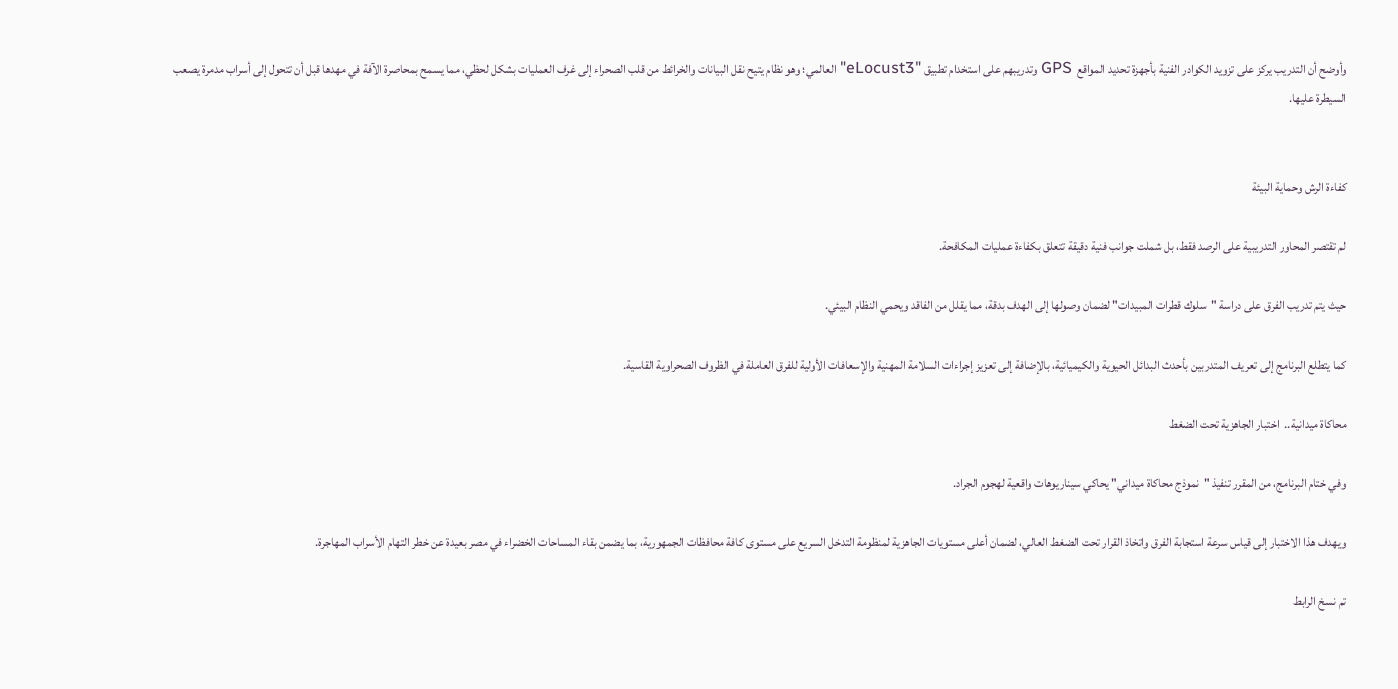وأوضح أن التدريب يركز على تزويد الكوادر الفنية بأجهزة تحديد المواقع  GPS وتدريبهم على استخدام تطبيق "eLocust3" العالمي؛ وهو نظام يتيح نقل البيانات والخرائط من قلب الصحراء إلى غرف العمليات بشكل لحظي، مما يسمح بمحاصرة الآفة في مهدها قبل أن تتحول إلى أسراب مدمرة يصعب السيطرة عليها.


كفاءة الرش وحماية البيئة

لم تقتصر المحاور التدريبية على الرصد فقط، بل شملت جوانب فنية دقيقة تتعلق بكفاءة عمليات المكافحة.

حيث يتم تدريب الفرق على دراسة "سلوك قطرات المبيدات" لضمان وصولها إلى الهدف بدقة، مما يقلل من الفاقد ويحمي النظام البيئي.

كما يتطلع البرنامج إلى تعريف المتدربين بأحدث البدائل الحيوية والكيميائية، بالإضافة إلى تعزيز إجراءات السلامة المهنية والإسعافات الأولية للفرق العاملة في الظروف الصحراوية القاسية.

محاكاة ميدانية..  اختبار الجاهزية تحت الضغط

وفي ختام البرنامج، من المقرر تنفيذ "نموذج محاكاة ميداني" يحاكي سيناريوهات واقعية لهجوم الجراد.

ويهدف هذا الاختبار إلى قياس سرعة استجابة الفرق واتخاذ القرار تحت الضغط العالي، لضمان أعلى مستويات الجاهزية لمنظومة التدخل السريع على مستوى كافة محافظات الجمهورية، بما يضمن بقاء المساحات الخضراء في مصر بعيدة عن خطر التهام الأسراب المهاجرة.

تم نسخ الرابط